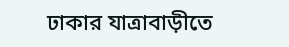ঢাকার যাত্রাবাড়ীতে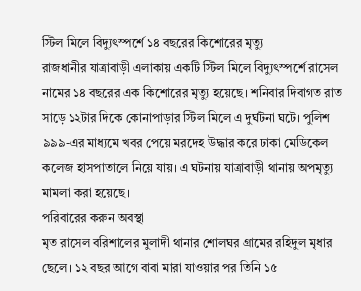স্টিল মিলে বিদ্যুৎস্পর্শে ১৪ বছরের কিশোরের মৃত্যু
রাজধানীর যাত্রাবাড়ী এলাকায় একটি স্টিল মিলে বিদ্যুৎস্পর্শে রাসেল নামের ১৪ বছরের এক কিশোরের মৃত্যু হয়েছে। শনিবার দিবাগত রাত সাড়ে ১২টার দিকে কোনাপাড়ার স্টিল মিলে এ দুর্ঘটনা ঘটে। পুলিশ ৯৯৯-এর মাধ্যমে খবর পেয়ে মরদেহ উদ্ধার করে ঢাকা মেডিকেল কলেজ হাসপাতালে নিয়ে যায়। এ ঘটনায় যাত্রাবাড়ী থানায় অপমৃত্যু মামলা করা হয়েছে।
পরিবারের করুন অবস্থা
মৃত রাসেল বরিশালের মুলাদী থানার শোলঘর গ্রামের রহিদুল মৃধার ছেলে। ১২ বছর আগে বাবা মারা যাওয়ার পর তিনি ১৫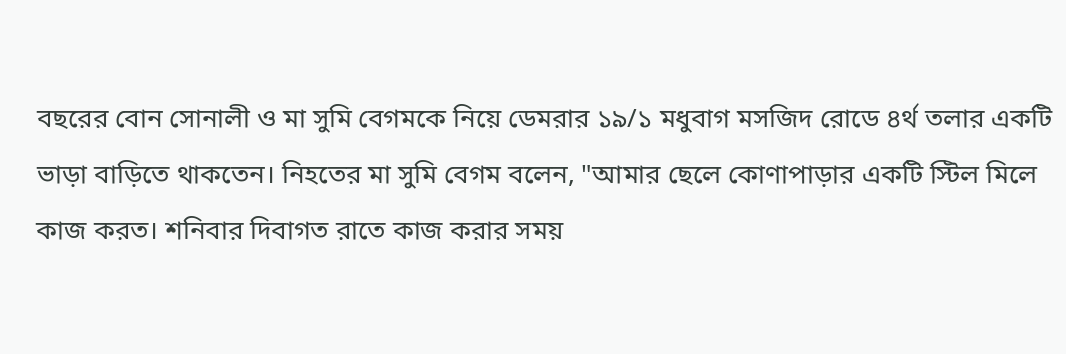বছরের বোন সোনালী ও মা সুমি বেগমকে নিয়ে ডেমরার ১৯/১ মধুবাগ মসজিদ রোডে ৪র্থ তলার একটি ভাড়া বাড়িতে থাকতেন। নিহতের মা সুমি বেগম বলেন, "আমার ছেলে কোণাপাড়ার একটি স্টিল মিলে কাজ করত। শনিবার দিবাগত রাতে কাজ করার সময়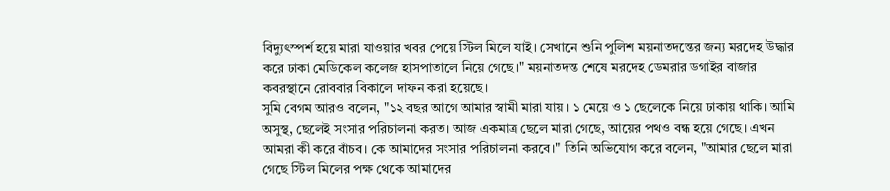বিদ্যুৎস্পর্শ হয়ে মারা যাওয়ার খবর পেয়ে স্টিল মিলে যাই। সেখানে শুনি পুলিশ ময়নাতদন্তের জন্য মরদেহ উদ্ধার করে ঢাকা মেডিকেল কলেজ হাসপাতালে নিয়ে গেছে।" ময়নাতদন্ত শেষে মরদেহ ডেমরার ডগাইর বাজার কবরস্থানে রোববার বিকালে দাফন করা হয়েছে।
সুমি বেগম আরও বলেন, "১২ বছর আগে আমার স্বামী মারা যায়। ১ মেয়ে ও ১ ছেলেকে নিয়ে ঢাকায় থাকি। আমি অসুস্থ, ছেলেই সংসার পরিচালনা করত। আজ একমাত্র ছেলে মারা গেছে, আয়ের পথও বন্ধ হয়ে গেছে। এখন আমরা কী করে বাঁচব। কে আমাদের সংসার পরিচালনা করবে।" তিনি অভিযোগ করে বলেন, "আমার ছেলে মারা গেছে স্টিল মিলের পক্ষ থেকে আমাদের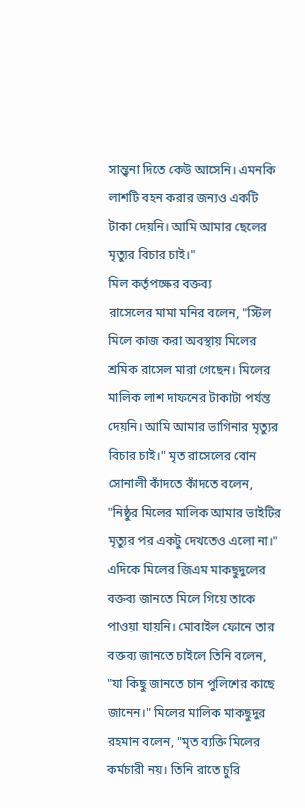সান্ত্বনা দিতে কেউ আসেনি। এমনকি লাশটি বহন করার জন্যও একটি টাকা দেয়নি। আমি আমার ছেলের মৃত্যুর বিচার চাই।"
মিল কর্তৃপক্ষের বক্তব্য
রাসেলের মামা মনির বলেন, "স্টিল মিলে কাজ করা অবস্থায় মিলের শ্রমিক রাসেল মারা গেছেন। মিলের মালিক লাশ দাফনের টাকাটা পর্যন্ত দেয়নি। আমি আমার ভাগিনার মৃত্যুর বিচার চাই।" মৃত রাসেলের বোন সোনালী কাঁদতে কাঁদতে বলেন, "নিষ্ঠুর মিলের মালিক আমার ভাইটির মৃত্যুর পর একটু দেখতেও এলো না।"
এদিকে মিলের জিএম মাকছুদুলের বক্তব্য জানতে মিলে গিয়ে তাকে পাওয়া যায়নি। মোবাইল ফোনে তার বক্তব্য জানতে চাইলে তিনি বলেন, "যা কিছু জানতে চান পুলিশের কাছে জানেন।" মিলের মালিক মাকছুদুর রহমান বলেন, "মৃত ব্যক্তি মিলের কর্মচারী নয়। তিনি রাতে চুরি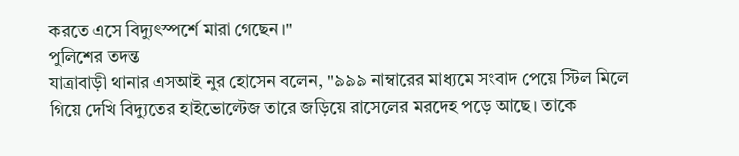করতে এসে বিদ্যুৎস্পর্শে মারা গেছেন।"
পুলিশের তদন্ত
যাত্রাবাড়ী থানার এসআই নুর হোসেন বলেন, "৯৯৯ নাম্বারের মাধ্যমে সংবাদ পেয়ে স্টিল মিলে গিয়ে দেখি বিদ্যুতের হাইভোল্টেজ তারে জড়িয়ে রাসেলের মরদেহ পড়ে আছে। তাকে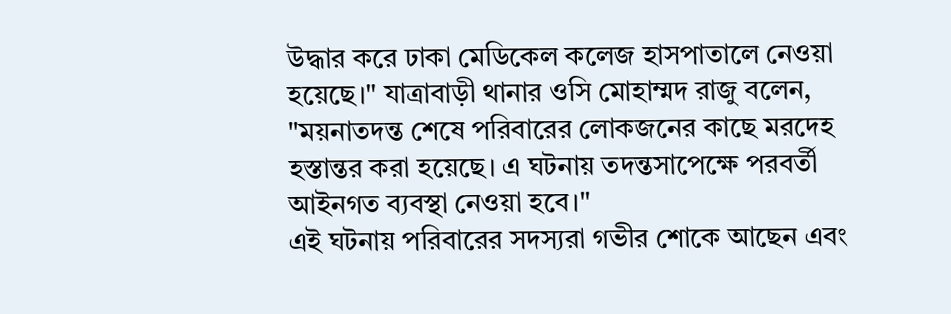উদ্ধার করে ঢাকা মেডিকেল কলেজ হাসপাতালে নেওয়া হয়েছে।" যাত্রাবাড়ী থানার ওসি মোহাম্মদ রাজু বলেন, "ময়নাতদন্ত শেষে পরিবারের লোকজনের কাছে মরদেহ হস্তান্তর করা হয়েছে। এ ঘটনায় তদন্তসাপেক্ষে পরবর্তী আইনগত ব্যবস্থা নেওয়া হবে।"
এই ঘটনায় পরিবারের সদস্যরা গভীর শোকে আছেন এবং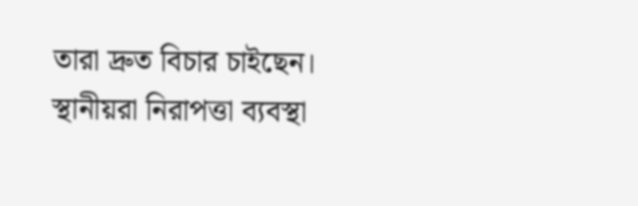তারা দ্রুত বিচার চাইছেন। স্থানীয়রা নিরাপত্তা ব্যবস্থা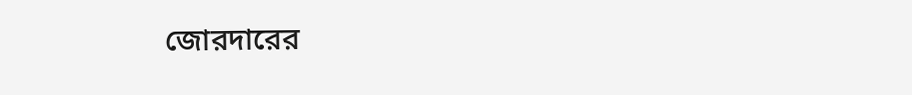জোরদারের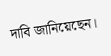দাবি জানিয়েছেন।